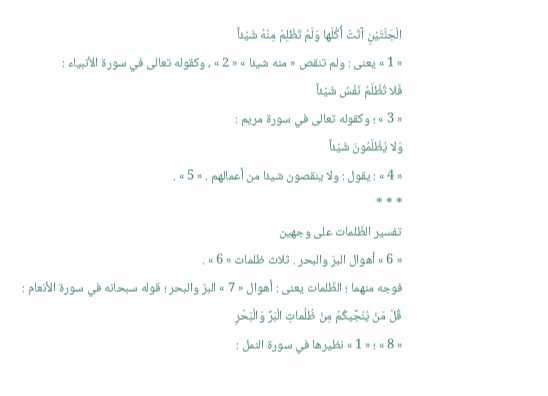الْجَنَّتَيْنِ آتَتْ أُكُلَها وَلَمْ تَظْلِمْ مِنْهُ شَيْئاً
« 1 » يعنى : ولم تنقص « منه شيئا » « 2 » ، وكقوله تعالى في سورة الأنبياء :
فَلا تُظْلَمُ نَفْسٌ شَيْئاً
« 3 » ؛ وكقوله تعالى في سورة مريم :
وَلا يُظْلَمُونَ شَيْئاً
« 4 » : يقول : ولا ينقصون شيئا من أعمالهم . « 5 » .
* * *
تفسير الظّلمات على وجهين
« 6 » أهوال البرّ والبحر . ثلاث ظلمات « 6 » .
فوجه منهما ؛ الظّلمات يعنى : أهوال « 7 » البرّ والبحر ؛ قوله سبحانه في سورة الأنعام :
قُلْ مَنْ يُنَجِّيكُمْ مِنْ ظُلُماتِ الْبَرِّ وَالْبَحْرِ
« 8 » ؛ « 1 » نظيرها في سورة النمل :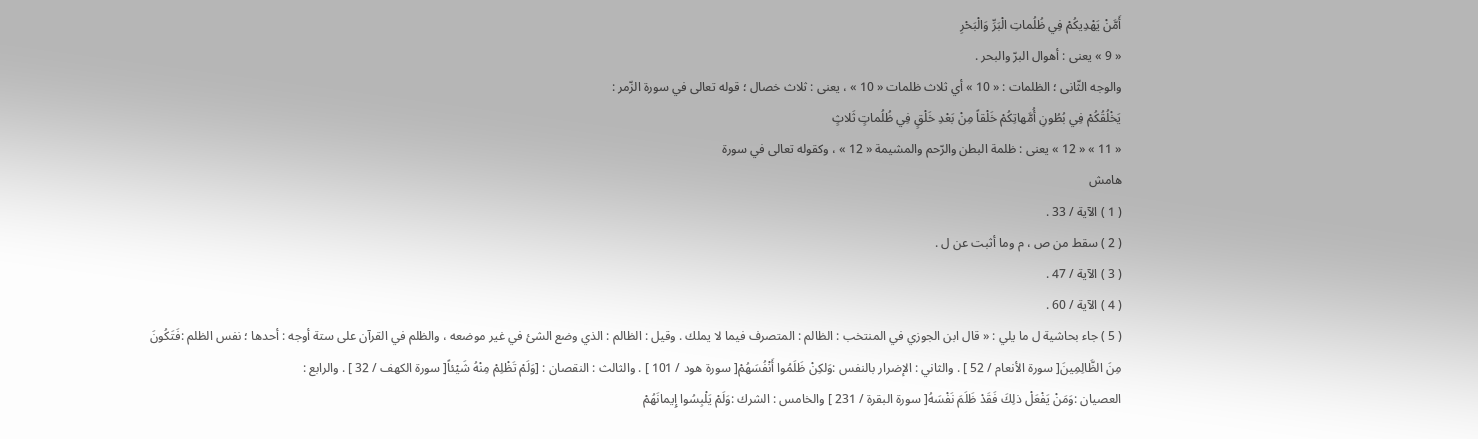أَمَّنْ يَهْدِيكُمْ فِي ظُلُماتِ الْبَرِّ وَالْبَحْرِ
« 9 » يعنى : أهوال البرّ والبحر .
والوجه الثّانى ؛ الظلمات : « 10 » أي ثلاث ظلمات « 10 » ، يعنى : ثلاث خصال ؛ قوله تعالى في سورة الزّمر :
يَخْلُقُكُمْ فِي بُطُونِ أُمَّهاتِكُمْ خَلْقاً مِنْ بَعْدِ خَلْقٍ فِي ظُلُماتٍ ثَلاثٍ
« 11 » « 12 » يعنى : ظلمة البطن والرّحم والمشيمة « 12 » ، وكقوله تعالى في سورة
هامش
( 1 ) الآية / 33 .
( 2 ) سقط من ص ، م وما أثبت عن ل .
( 3 ) الآية / 47 .
( 4 ) الآية / 60 .
( 5 ) جاء بحاشية ل ما يلي : « قال ابن الجوزي في المنتخب : الظالم : المتصرف فيما لا يملك . وقيل : الظالم : الذي وضع الشئ في غير موضعه ، والظلم في القرآن على ستة أوجه : أحدها ؛ نفس الظلم :فَتَكُونَ مِنَ الظَّالِمِينَ[ سورة الأنعام / 52 ] . والثاني : الإضرار بالنفس :وَلكِنْ ظَلَمُوا أَنْفُسَهُمْ[ سورة هود / 101 ] . والثالث : النقصان : [وَلَمْ تَظْلِمْ مِنْهُ شَيْئاً[ سورة الكهف / 32 ] . والرابع :
العصيان :وَمَنْ يَفْعَلْ ذلِكَ فَقَدْ ظَلَمَ نَفْسَهُ[ سورة البقرة / 231 ] والخامس : الشرك :وَلَمْ يَلْبِسُوا إِيمانَهُمْ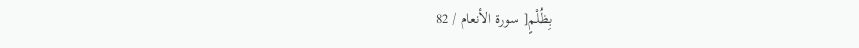بِظُلْمٍ[ سورة الأنعام / 82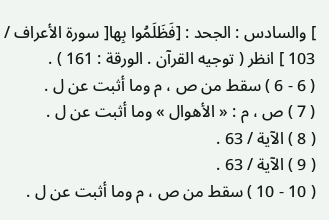] والسادس : الجحد : [فَظَلَمُوا بِها[ سورة الأعراف / 103 ] انظر ( توجيه القرآن . الورقة : 161 ) .
( 6 - 6 ) سقط من ص ، م وما أثبت عن ل .
( 7 ) ص ، م : « الأهوال » وما أثبت عن ل .
( 8 ) الآية / 63 .
( 9 ) الآية / 63 .
( 10 - 10 ) سقط من ص ، م وما أثبت عن ل .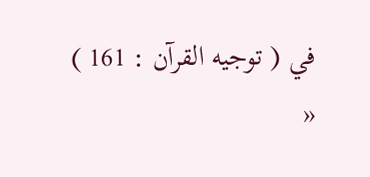في ( توجيه القرآن : 161 ) «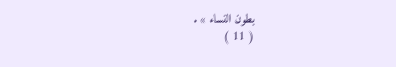بطون النساء » .
( 11 )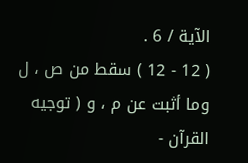الآية / 6 .
( 12 - 12 ) سقط من ص ، ل وما أثبت عن م ، و ( توجيه القرآن -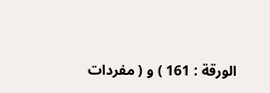الورقة : 161 ) و ( مفردات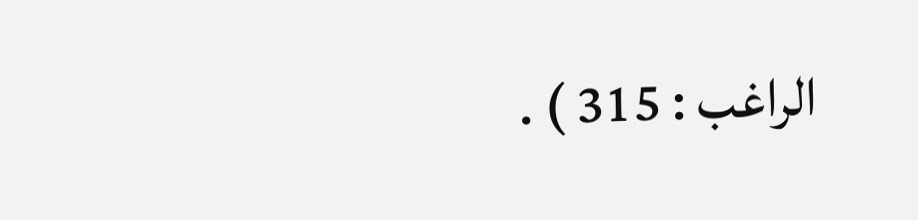الراغب : 315 ) .